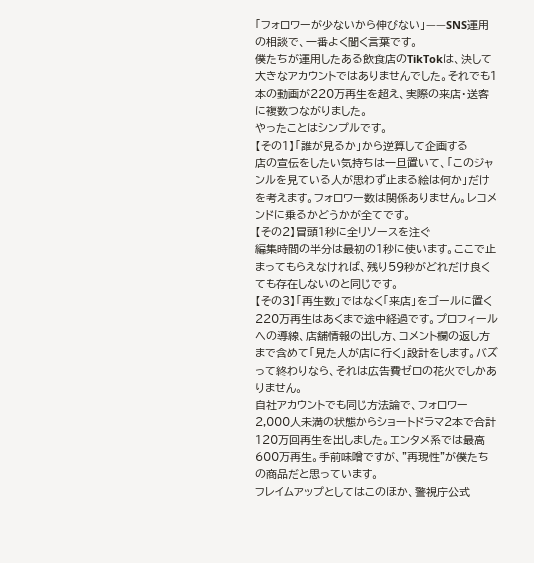「フォロワーが少ないから伸びない」——SNS運用の相談で、一番よく聞く言葉です。
僕たちが運用したある飲食店のTikTokは、決して大きなアカウントではありませんでした。それでも1本の動画が220万再生を超え、実際の来店・送客に複数つながりました。
やったことはシンプルです。
【その1】「誰が見るか」から逆算して企画する
店の宣伝をしたい気持ちは一旦置いて、「このジャンルを見ている人が思わず止まる絵は何か」だけを考えます。フォロワー数は関係ありません。レコメンドに乗るかどうかが全てです。
【その2】冒頭1秒に全リソースを注ぐ
編集時間の半分は最初の1秒に使います。ここで止まってもらえなければ、残り59秒がどれだけ良くても存在しないのと同じです。
【その3】「再生数」ではなく「来店」をゴールに置く
220万再生はあくまで途中経過です。プロフィールへの導線、店舗情報の出し方、コメント欄の返し方まで含めて「見た人が店に行く」設計をします。バズって終わりなら、それは広告費ゼロの花火でしかありません。
自社アカウントでも同じ方法論で、フォロワー2,000人未満の状態からショートドラマ2本で合計120万回再生を出しました。エンタメ系では最高600万再生。手前味噌ですが、"再現性"が僕たちの商品だと思っています。
フレイムアップとしてはこのほか、警視庁公式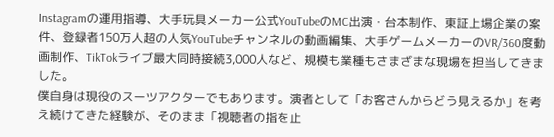Instagramの運用指導、大手玩具メーカー公式YouTubeのMC出演・台本制作、東証上場企業の案件、登録者150万人超の人気YouTubeチャンネルの動画編集、大手ゲームメーカーのVR/360度動画制作、TikTokライブ最大同時接続3,000人など、規模も業種もさまざまな現場を担当してきました。
僕自身は現役のスーツアクターでもあります。演者として「お客さんからどう見えるか」を考え続けてきた経験が、そのまま「視聴者の指を止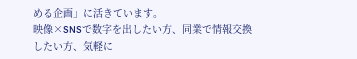める企画」に活きています。
映像×SNSで数字を出したい方、同業で情報交換したい方、気軽に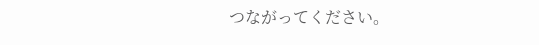つながってください。